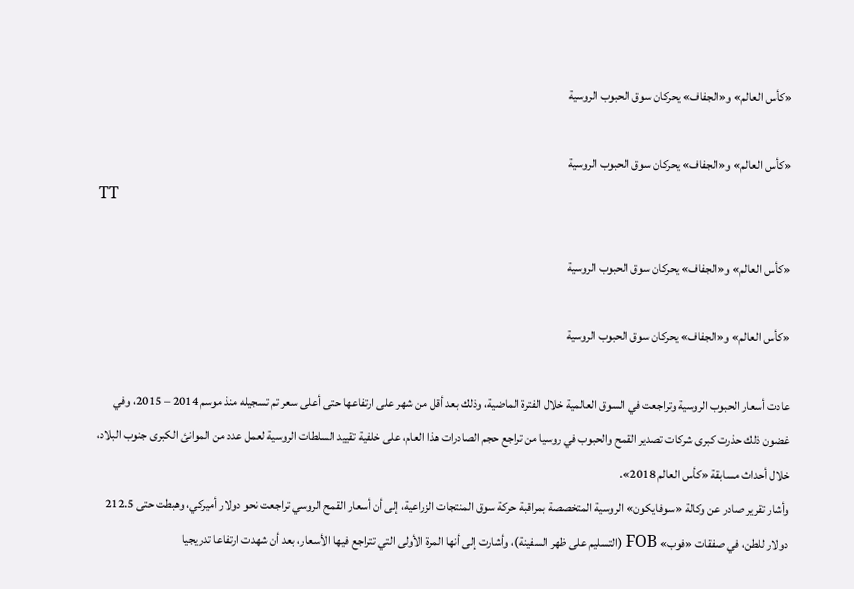«كأس العالم» و«الجفاف» يحركان سوق الحبوب الروسية

«كأس العالم» و«الجفاف» يحركان سوق الحبوب الروسية
TT

«كأس العالم» و«الجفاف» يحركان سوق الحبوب الروسية

«كأس العالم» و«الجفاف» يحركان سوق الحبوب الروسية

عادت أسعار الحبوب الروسية وتراجعت في السوق العالمية خلال الفترة الماضية، وذلك بعد أقل من شهر على ارتفاعها حتى أعلى سعر تم تسجيله منذ موسم 2014 – 2015، وفي غضون ذلك حذرت كبرى شركات تصدير القمح والحبوب في روسيا من تراجع حجم الصادرات هذا العام، على خلفية تقييد السلطات الروسية لعمل عدد من الموانئ الكبرى جنوب البلاد، خلال أحداث مسابقة «كأس العالم 2018».
وأشار تقرير صادر عن وكالة «سوفايكون» الروسية المتخصصة بمراقبة حركة سوق المنتجات الزراعية، إلى أن أسعار القمح الروسي تراجعت نحو دولار أميركي، وهبطت حتى 212.5 دولار للطن، في صفقات «فوب» FOB (التسليم على ظهر السفينة)، وأشارت إلى أنها المرة الأولى التي تتراجع فيها الأسعار، بعد أن شهدت ارتفاعا تدريجيا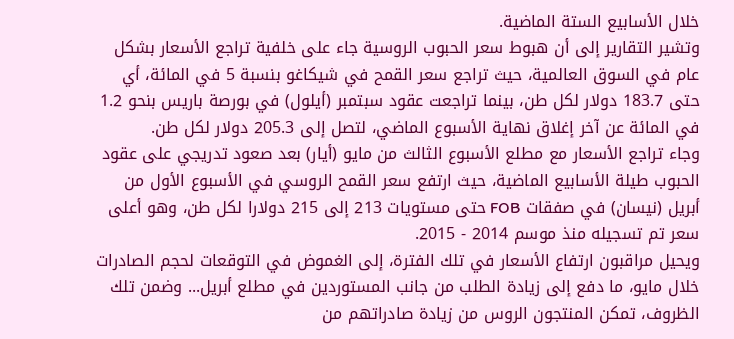خلال الأسابيع الستة الماضية.
وتشير التقارير إلى أن هبوط سعر الحبوب الروسية جاء على خلفية تراجع الأسعار بشكل عام في السوق العالمية، حيث تراجع سعر القمح في شيكاغو بنسبة 5 في المائة، أي حتى 183.7 دولار لكل طن، بينما تراجعت عقود سبتمبر (أيلول) في بورصة باريس بنحو 1.2 في المائة عن آخر إغلاق نهاية الأسبوع الماضي، لتصل إلى 205.3 دولار لكل طن.
وجاء تراجع الأسعار مع مطلع الأسبوع الثالث من مايو (أيار) بعد صعود تدريجي على عقود الحبوب طيلة الأسابيع الماضية، حيث ارتفع سعر القمح الروسي في الأسبوع الأول من أبريل (نيسان) في صفقات FOB حتى مستويات 213 إلى 215 دولارا لكل طن، وهو أعلى سعر تم تسجيله منذ موسم 2014 - 2015.
ويحيل مراقبون ارتفاع الأسعار في تلك الفترة، إلى الغموض في التوقعات لحجم الصادرات خلال مايو، ما دفع إلى زيادة الطلب من جانب المستوردين في مطلع أبريل... وضمن تلك الظروف، تمكن المنتجون الروس من زيادة صادراتهم من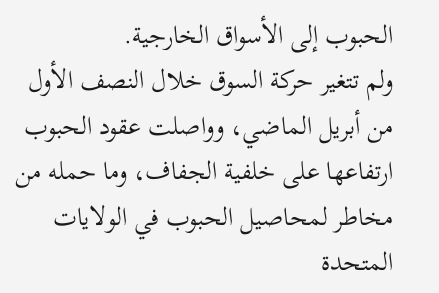الحبوب إلى الأسواق الخارجية.
ولم تتغير حركة السوق خلال النصف الأول من أبريل الماضي، وواصلت عقود الحبوب ارتفاعها على خلفية الجفاف، وما حمله من مخاطر لمحاصيل الحبوب في الولايات المتحدة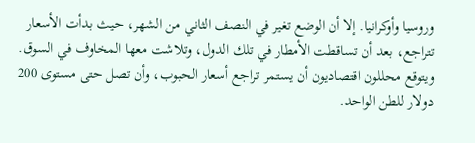وروسيا وأوكرانيا. إلا أن الوضع تغير في النصف الثاني من الشهر، حيث بدأت الأسعار تتراجع، بعد أن تساقطت الأمطار في تلك الدول، وتلاشت معها المخاوف في السوق. ويتوقع محللون اقتصاديون أن يستمر تراجع أسعار الحبوب، وأن تصل حتى مستوى 200 دولار للطن الواحد.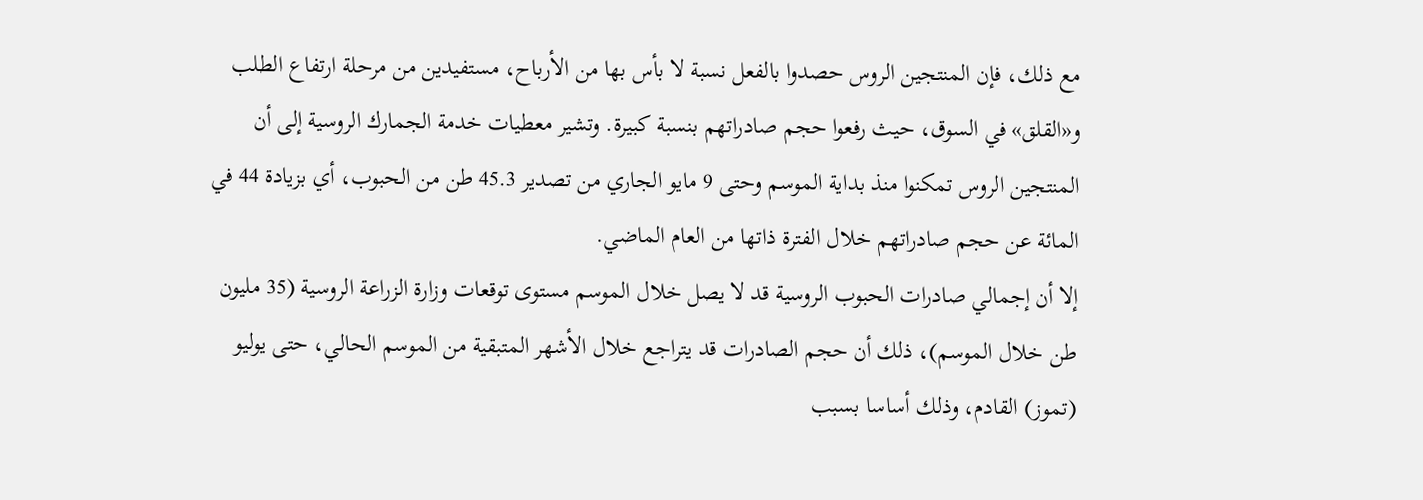مع ذلك، فإن المنتجين الروس حصدوا بالفعل نسبة لا بأس بها من الأرباح، مستفيدين من مرحلة ارتفاع الطلب و«القلق» في السوق، حيث رفعوا حجم صادراتهم بنسبة كبيرة. وتشير معطيات خدمة الجمارك الروسية إلى أن المنتجين الروس تمكنوا منذ بداية الموسم وحتى 9 مايو الجاري من تصدير 45.3 طن من الحبوب، أي بزيادة 44 في المائة عن حجم صادراتهم خلال الفترة ذاتها من العام الماضي.
إلا أن إجمالي صادرات الحبوب الروسية قد لا يصل خلال الموسم مستوى توقعات وزارة الزراعة الروسية (35 مليون طن خلال الموسم)، ذلك أن حجم الصادرات قد يتراجع خلال الأشهر المتبقية من الموسم الحالي، حتى يوليو (تموز) القادم، وذلك أساسا بسبب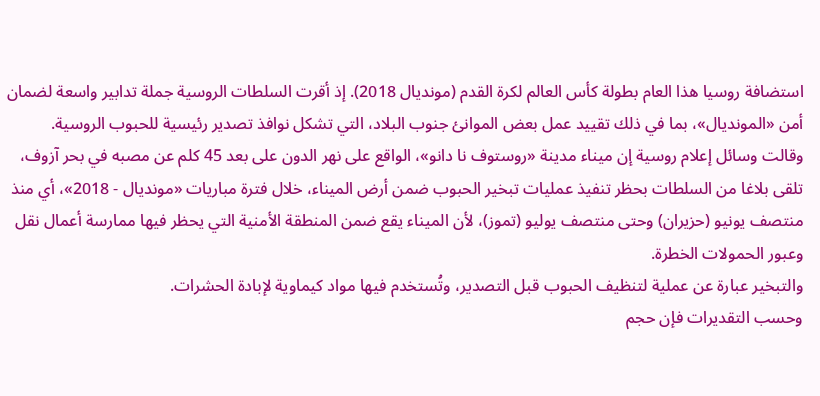استضافة روسيا هذا العام بطولة كأس العالم لكرة القدم (مونديال 2018). إذ أقرت السلطات الروسية جملة تدابير واسعة لضمان أمن «المونديال»، بما في ذلك تقييد عمل بعض الموانئ جنوب البلاد، التي تشكل نوافذ تصدير رئيسية للحبوب الروسية.
وقالت وسائل إعلام روسية إن ميناء مدينة «روستوف نا دانو»، الواقع على نهر الدون على بعد 45 كلم عن مصبه في بحر آزوف، تلقى بلاغا من السلطات بحظر تنفيذ عمليات تبخير الحبوب ضمن أرض الميناء، خلال فترة مباريات «مونديال - 2018»، أي منذ منتصف يونيو (حزيران) وحتى منتصف يوليو (تموز)، لأن الميناء يقع ضمن المنطقة الأمنية التي يحظر فيها ممارسة أعمال نقل وعبور الحمولات الخطرة.
والتبخير عبارة عن عملية لتنظيف الحبوب قبل التصدير، وتُستخدم فيها مواد كيماوية لإبادة الحشرات.
وحسب التقديرات فإن حجم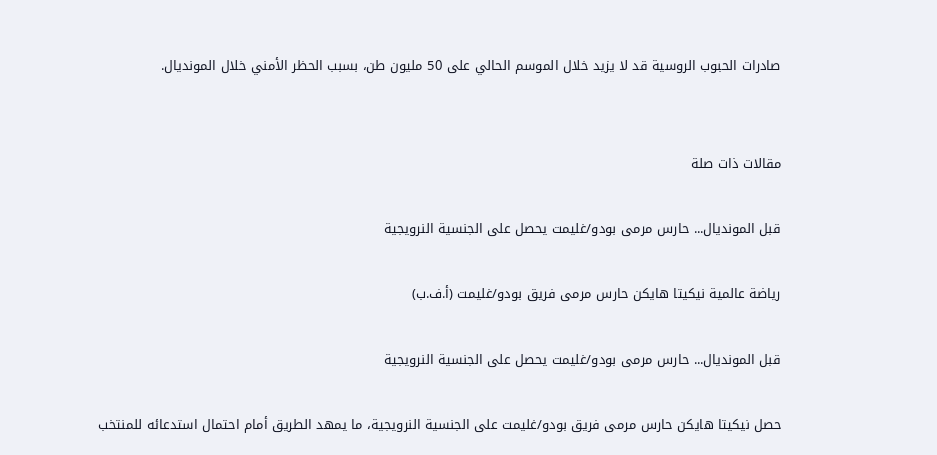صادرات الحبوب الروسية قد لا يزيد خلال الموسم الحالي على 50 مليون طن، بسبب الحظر الأمني خلال المونديال.


مقالات ذات صلة

قبل المونديال... حارس مرمى بودو/غليمت يحصل على الجنسية النرويجية

رياضة عالمية نيكيتا هايكن حارس مرمى فريق بودو/غليمت (أ.ف.ب)

قبل المونديال... حارس مرمى بودو/غليمت يحصل على الجنسية النرويجية

حصل نيكيتا هايكن حارس مرمى فريق بودو/غليمت على الجنسية النرويجية، ما يمهد الطريق أمام احتمال استدعائه للمنتخب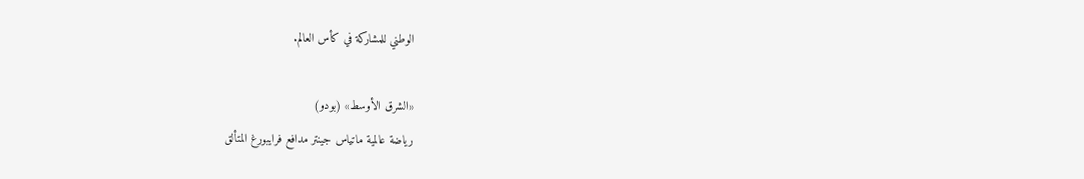الوطني للمشاركة في كأس العالم.

«الشرق الأوسط» (بودو)
رياضة عالمية ماتياس جينتر مدافع فرايبورغ المتألق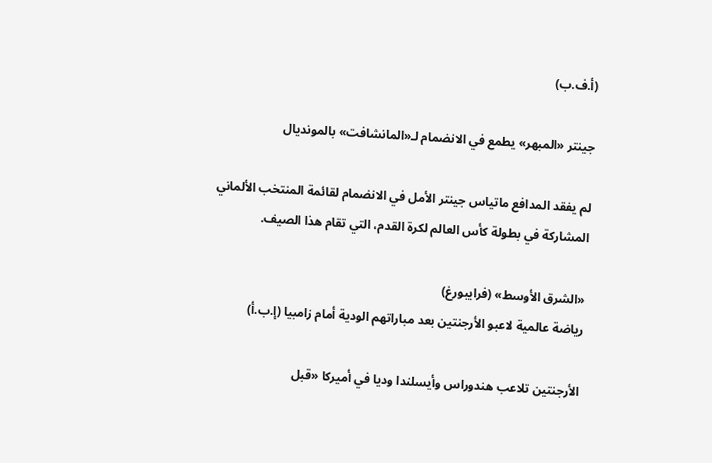(أ.ف.ب)

جينتر «المبهر» يطمع في الانضمام لـ«المانشافت» بالمونديال

لم يفقد المدافع ماتياس جينتر الأمل في الانضمام لقائمة المنتخب الألماني المشاركة في بطولة كأس العالم لكرة القدم، التي تقام هذا الصيف.

«الشرق الأوسط» (فرايبورغ)
رياضة عالمية لاعبو الأرجنتين بعد مباراتهم الودية أمام زامبيا (إ.ب.أ)

الأرجنتين تلاعب هندوراس وأيسلندا وديا في أميركا «قبل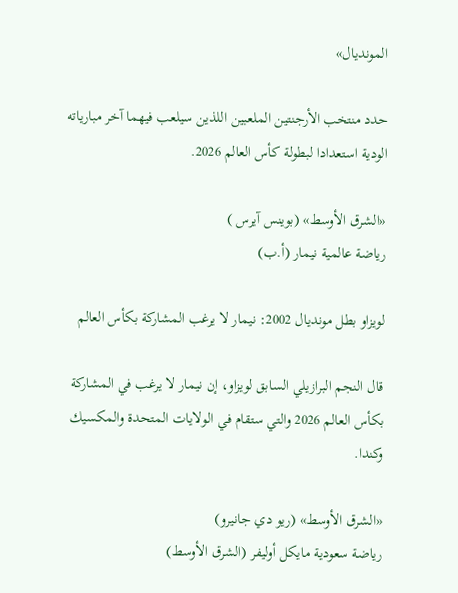المونديال»

حدد منتخب الأرجنتين الملعبين اللذين سيلعب فيهما آخر مبارياته الودية استعدادا لبطولة كأس العالم 2026.

«الشرق الأوسط» (بوينس آيرس )
رياضة عالمية نيمار (أ.ب)

لويزاو بطل مونديال 2002: نيمار لا يرغب المشاركة بكأس العالم

قال النجم البرازيلي السابق لويزاو، إن نيمار لا يرغب في المشاركة بكأس العالم 2026 والتي ستقام في الولايات المتحدة والمكسيك وكندا.

«الشرق الأوسط» (ريو دي جانيرو)
رياضة سعودية مايكل أوليفر (الشرق الأوسط)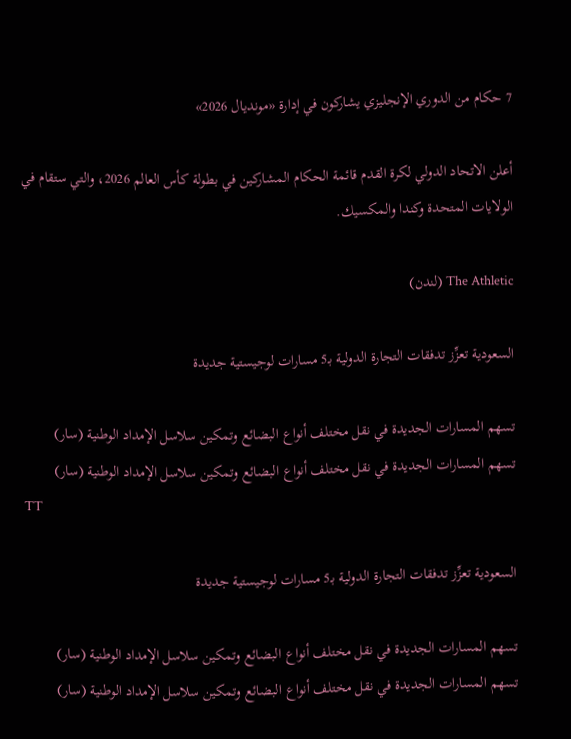7 حكام من الدوري الإنجليزي يشاركون في إدارة «مونديال 2026»

أعلن الاتحاد الدولي لكرة القدم قائمة الحكام المشاركين في بطولة كأس العالم 2026، والتي ستقام في الولايات المتحدة وكندا والمكسيك.

The Athletic (لندن)

السعودية تعزِّز تدفقات التجارة الدولية بـ5 مسارات لوجيستية جديدة

تسهم المسارات الجديدة في نقل مختلف أنواع البضائع وتمكين سلاسل الإمداد الوطنية (سار)
تسهم المسارات الجديدة في نقل مختلف أنواع البضائع وتمكين سلاسل الإمداد الوطنية (سار)
TT

السعودية تعزِّز تدفقات التجارة الدولية بـ5 مسارات لوجيستية جديدة

تسهم المسارات الجديدة في نقل مختلف أنواع البضائع وتمكين سلاسل الإمداد الوطنية (سار)
تسهم المسارات الجديدة في نقل مختلف أنواع البضائع وتمكين سلاسل الإمداد الوطنية (سار)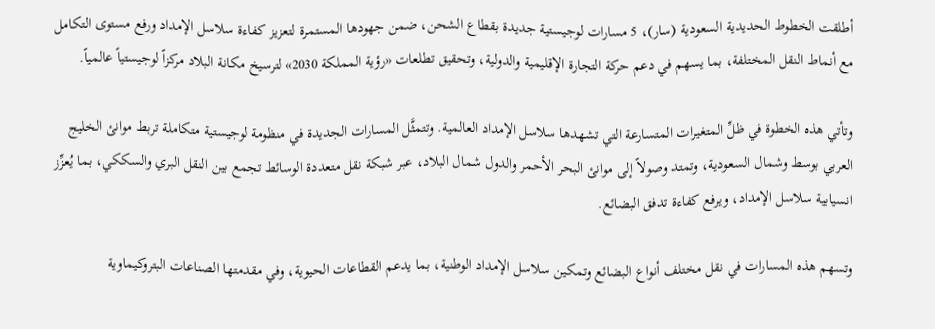أطلقت الخطوط الحديدية السعودية (سار)، 5 مسارات لوجيستية جديدة بقطاع الشحن، ضمن جهودها المستمرة لتعزيز كفاءة سلاسل الإمداد ورفع مستوى التكامل مع أنماط النقل المختلفة، بما يسهم في دعم حركة التجارة الإقليمية والدولية، وتحقيق تطلعات «رؤية المملكة 2030» لترسيخ مكانة البلاد مركزاً لوجيستياً عالمياً.

وتأتي هذه الخطوة في ظلِّ المتغيرات المتسارعة التي تشهدها سلاسل الإمداد العالمية. وتتمثَّل المسارات الجديدة في منظومة لوجيستية متكاملة تربط موانئ الخليج العربي بوسط وشمال السعودية، وتمتد وصولاً إلى موانئ البحر الأحمر والدول شمال البلاد، عبر شبكة نقل متعددة الوسائط تجمع بين النقل البري والسككي، بما يُعزِّز انسيابية سلاسل الإمداد، ويرفع كفاءة تدفق البضائع.

وتسهم هذه المسارات في نقل مختلف أنواع البضائع وتمكين سلاسل الإمداد الوطنية، بما يدعم القطاعات الحيوية، وفي مقدمتها الصناعات البتروكيماوية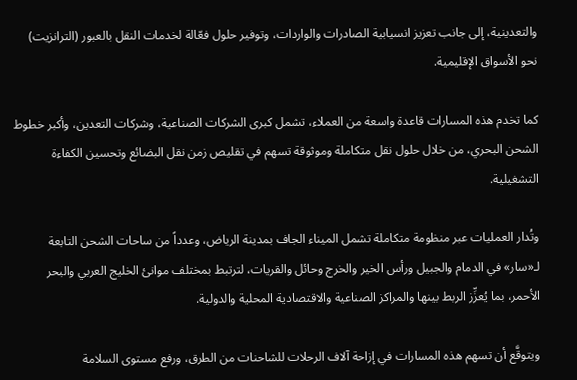والتعدينية، إلى جانب تعزيز انسيابية الصادرات والواردات، وتوفير حلول فعّالة لخدمات النقل بالعبور (الترانزيت) نحو الأسواق الإقليمية.

كما تخدم هذه المسارات قاعدة واسعة من العملاء، تشمل كبرى الشركات الصناعية، وشركات التعدين، وأكبر خطوط الشحن البحري، من خلال حلول نقل متكاملة وموثوقة تسهم في تقليص زمن نقل البضائع وتحسين الكفاءة التشغيلية.

وتُدار العمليات عبر منظومة متكاملة تشمل الميناء الجاف بمدينة الرياض، وعدداً من ساحات الشحن التابعة لـ«سار» في الدمام والجبيل ورأس الخير والخرج وحائل والقريات، لترتبط بمختلف موانئ الخليج العربي والبحر الأحمر، بما يُعزِّز الربط بينها والمراكز الصناعية والاقتصادية المحلية والدولية.

ويتوقَّع أن تسهم هذه المسارات في إزاحة آلاف الرحلات للشاحنات من الطرق، ورفع مستوى السلامة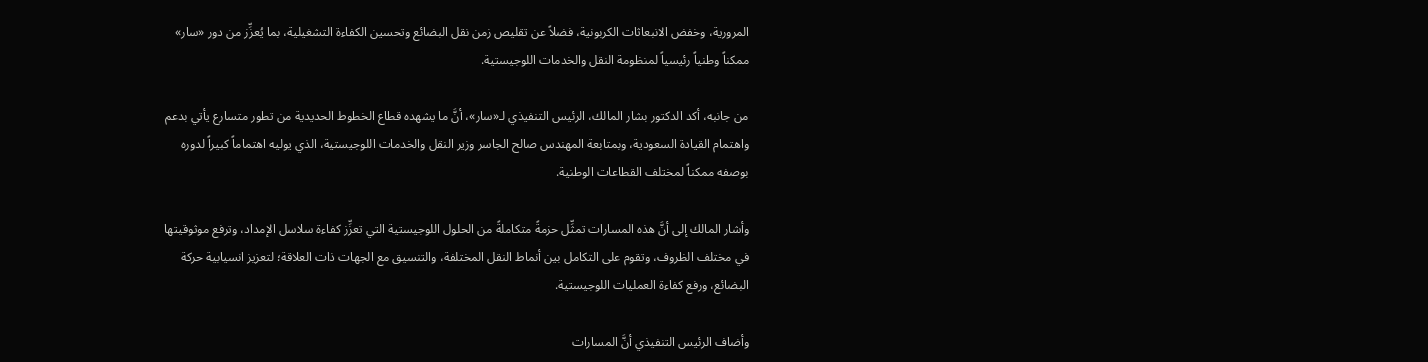المرورية، وخفض الانبعاثات الكربونية، فضلاً عن تقليص زمن نقل البضائع وتحسين الكفاءة التشغيلية، بما يُعزِّز من دور «سار» ممكناً وطنياً رئيسياً لمنظومة النقل والخدمات اللوجيستية.

من جانبه، أكد الدكتور بشار المالك، الرئيس التنفيذي لـ«سار»، أنَّ ما يشهده قطاع الخطوط الحديدية من تطور متسارع يأتي بدعم واهتمام القيادة السعودية، وبمتابعة المهندس صالح الجاسر وزير النقل والخدمات اللوجيستية، الذي يوليه اهتماماً كبيراً لدوره بوصفه ممكناً لمختلف القطاعات الوطنية.

وأشار المالك إلى أنَّ هذه المسارات تمثِّل حزمةً متكاملةً من الحلول اللوجيستية التي تعزِّز كفاءة سلاسل الإمداد، وترفع موثوقيتها في مختلف الظروف، وتقوم على التكامل بين أنماط النقل المختلفة، والتنسيق مع الجهات ذات العلاقة؛ لتعزيز انسيابية حركة البضائع، ورفع كفاءة العمليات اللوجيستية.

وأضاف الرئيس التنفيذي أنَّ المسارات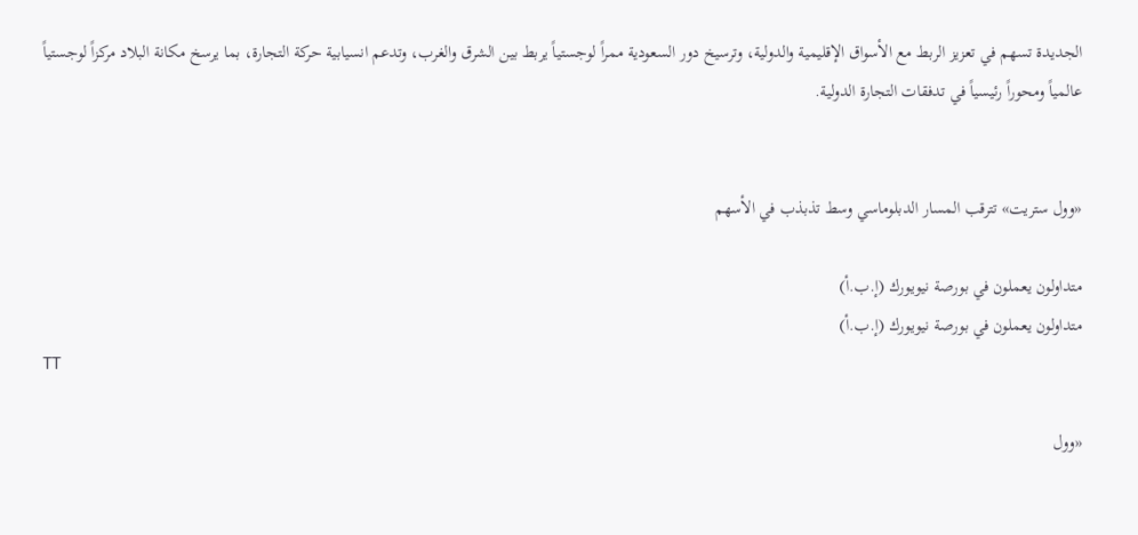الجديدة تسهم في تعزيز الربط مع الأسواق الإقليمية والدولية، وترسيخ دور السعودية ممراً لوجستياً يربط بين الشرق والغرب، وتدعم انسيابية حركة التجارة، بما يرسخ مكانة البلاد مركزاً لوجستياً عالمياً ومحوراً رئيسياً في تدفقات التجارة الدولية.


«وول ستريت» تترقب المسار الدبلوماسي وسط تذبذب في الأسهم

متداولون يعملون في بورصة نيويورك (إ.ب.أ)
متداولون يعملون في بورصة نيويورك (إ.ب.أ)
TT

«وول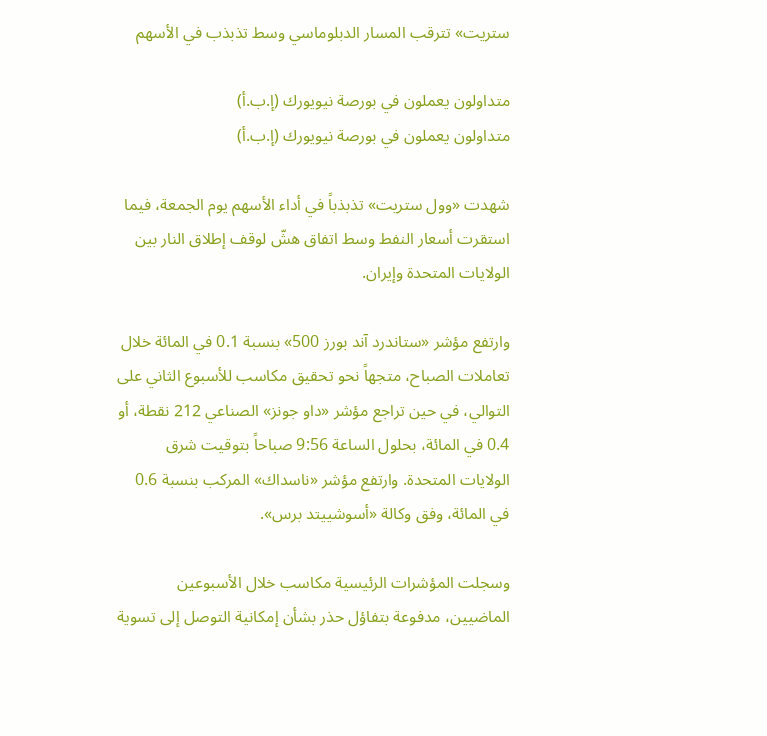ستريت» تترقب المسار الدبلوماسي وسط تذبذب في الأسهم

متداولون يعملون في بورصة نيويورك (إ.ب.أ)
متداولون يعملون في بورصة نيويورك (إ.ب.أ)

شهدت «وول ستريت» تذبذباً في أداء الأسهم يوم الجمعة، فيما استقرت أسعار النفط وسط اتفاق هشّ لوقف إطلاق النار بين الولايات المتحدة وإيران.

وارتفع مؤشر «ستاندرد آند بورز 500» بنسبة 0.1 في المائة خلال تعاملات الصباح، متجهاً نحو تحقيق مكاسب للأسبوع الثاني على التوالي، في حين تراجع مؤشر «داو جونز» الصناعي 212 نقطة، أو 0.4 في المائة، بحلول الساعة 9:56 صباحاً بتوقيت شرق الولايات المتحدة. وارتفع مؤشر «ناسداك» المركب بنسبة 0.6 في المائة، وفق وكالة «أسوشييتد برس».

وسجلت المؤشرات الرئيسية مكاسب خلال الأسبوعين الماضيين، مدفوعة بتفاؤل حذر بشأن إمكانية التوصل إلى تسوية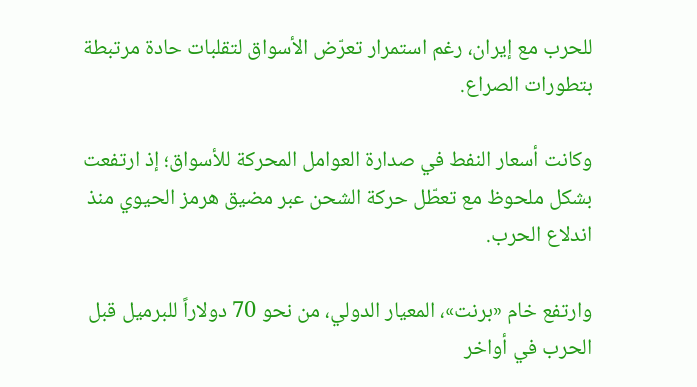للحرب مع إيران، رغم استمرار تعرّض الأسواق لتقلبات حادة مرتبطة بتطورات الصراع.

وكانت أسعار النفط في صدارة العوامل المحركة للأسواق؛ إذ ارتفعت بشكل ملحوظ مع تعطّل حركة الشحن عبر مضيق هرمز الحيوي منذ اندلاع الحرب.

وارتفع خام «برنت»، المعيار الدولي، من نحو 70 دولاراً للبرميل قبل الحرب في أواخر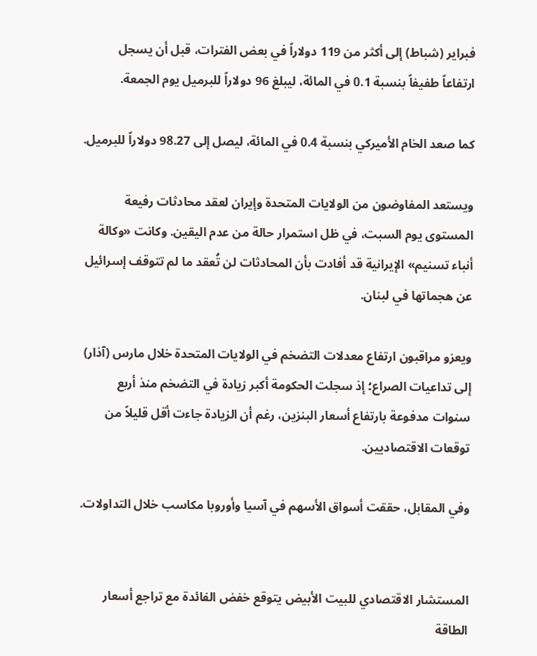فبراير (شباط) إلى أكثر من 119 دولاراً في بعض الفترات، قبل أن يسجل ارتفاعاً طفيفاً بنسبة 0.1 في المائة، ليبلغ 96 دولاراً للبرميل يوم الجمعة.

كما صعد الخام الأميركي بنسبة 0.4 في المائة، ليصل إلى 98.27 دولاراً للبرميل.

ويستعد المفاوضون من الولايات المتحدة وإيران لعقد محادثات رفيعة المستوى يوم السبت، في ظل استمرار حالة من عدم اليقين. وكانت «وكالة أنباء تسنيم» الإيرانية قد أفادت بأن المحادثات لن تُعقد ما لم تتوقف إسرائيل عن هجماتها في لبنان.

ويعزو مراقبون ارتفاع معدلات التضخم في الولايات المتحدة خلال مارس (آذار) إلى تداعيات الصراع؛ إذ سجلت الحكومة أكبر زيادة في التضخم منذ أربع سنوات مدفوعة بارتفاع أسعار البنزين، رغم أن الزيادة جاءت أقل قليلاً من توقعات الاقتصاديين.

وفي المقابل، حققت أسواق الأسهم في آسيا وأوروبا مكاسب خلال التداولات.


المستشار الاقتصادي للبيت الأبيض يتوقع خفض الفائدة مع تراجع أسعار الطاقة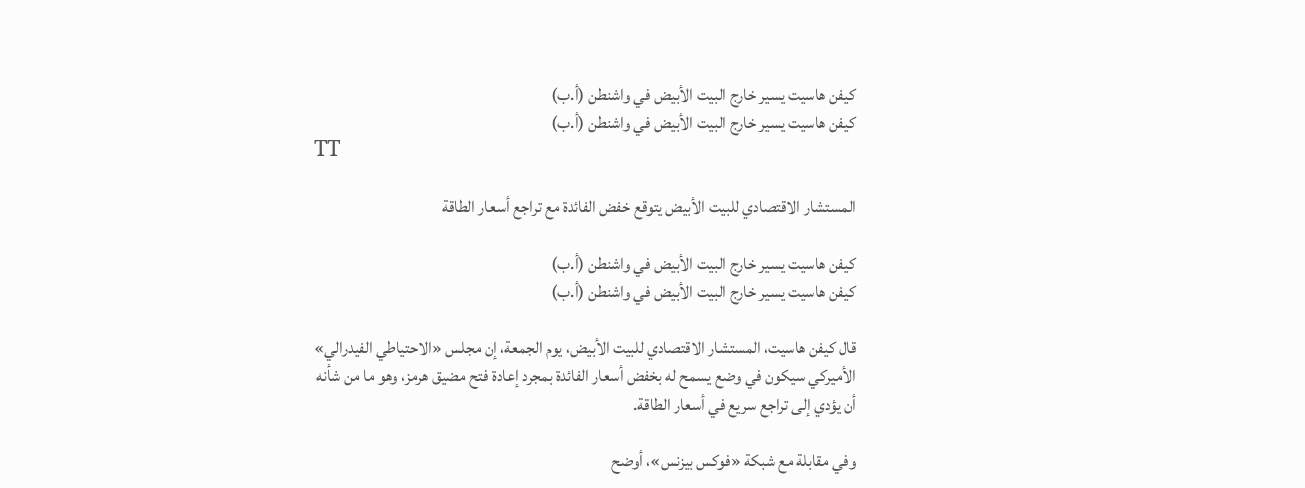كيفن هاسيت يسير خارج البيت الأبيض في واشنطن (أ.ب)
كيفن هاسيت يسير خارج البيت الأبيض في واشنطن (أ.ب)
TT

المستشار الاقتصادي للبيت الأبيض يتوقع خفض الفائدة مع تراجع أسعار الطاقة

كيفن هاسيت يسير خارج البيت الأبيض في واشنطن (أ.ب)
كيفن هاسيت يسير خارج البيت الأبيض في واشنطن (أ.ب)

قال كيفن هاسيت، المستشار الاقتصادي للبيت الأبيض، يوم الجمعة، إن مجلس «الاحتياطي الفيدرالي» الأميركي سيكون في وضع يسمح له بخفض أسعار الفائدة بمجرد إعادة فتح مضيق هرمز، وهو ما من شأنه أن يؤدي إلى تراجع سريع في أسعار الطاقة.

وفي مقابلة مع شبكة «فوكس بيزنس»، أوضح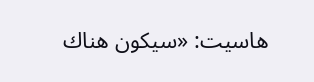هاسيت: «سيكون هناك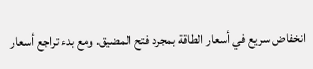انخفاض سريع في أسعار الطاقة بمجرد فتح المضيق. ومع بدء تراجع أسعار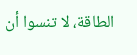الطاقة، لا تنسوا أن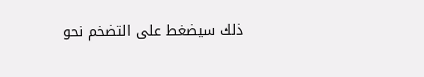ذلك سيضغط على التضخم نحو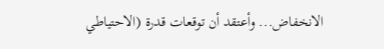الانخفاض... وأعتقد أن توقعات قدرة (الاحتياطي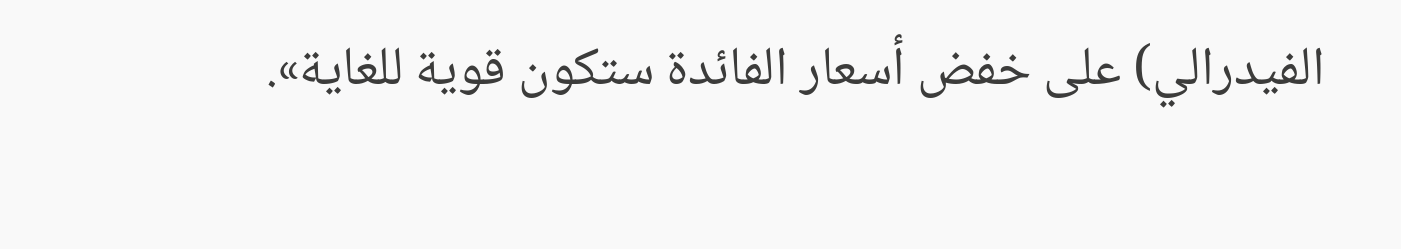الفيدرالي) على خفض أسعار الفائدة ستكون قوية للغاية».